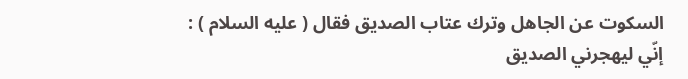السكوت عن الجاهل وترك عتاب الصديق فقال ( عليه السلام ) :
إنّي ليهجرني الصديق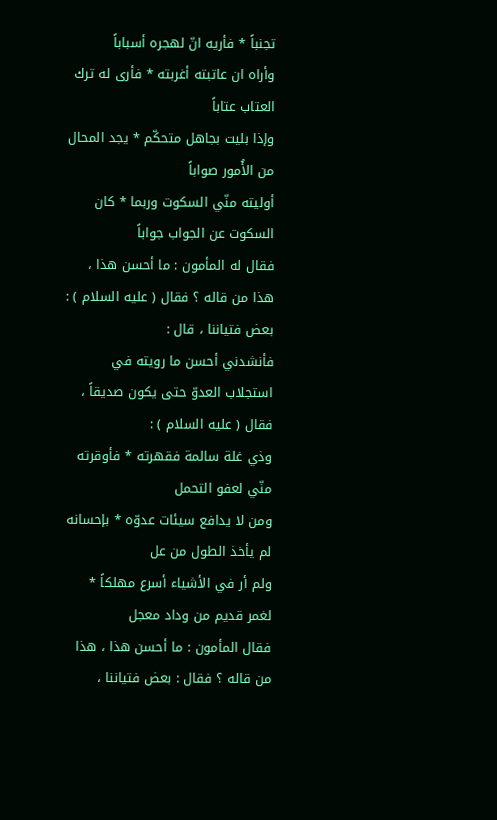تجنباً * فأريه انّ لهجره أسباباً
وأراه ان عاتبته أغربته * فأرى له ترك العتاب عتاباً
وإذا بليت بجاهل متحكّم * يجد المحال من الأُمور صواباً
أوليته منّي السكوت وربما * كان السكوت عن الجواب جواباً
فقال له المأمون : ما أحسن هذا ، هذا من قاله ؟ فقال ( عليه السلام ) : بعض فتياننا ، قال :
فأنشدني أحسن ما رويته في استجلاب العدوّ حتى يكون صديقاً ، فقال ( عليه السلام ) :
وذي غلة سالمة فقهرته * فأوقرته منّي لعفو التحمل
ومن لا يدافع سيئات عدوّه * بإحسانه لم يأخذ الطول من عل
ولم أر في الأشياء أسرع مهلكاً * لغمر قديم من وداد معجل
فقال المأمون : ما أحسن هذا ، هذا من قاله ؟ فقال : بعض فتياننا ،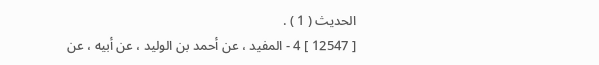الحديث ( 1 ) .
[ 12547 ] 4 - المفيد ، عن أحمد بن الوليد ، عن أبيه ، عن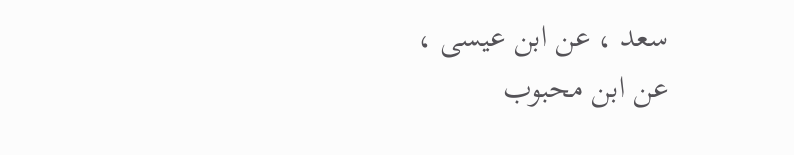سعد ، عن ابن عيسى ،
عن ابن محبوب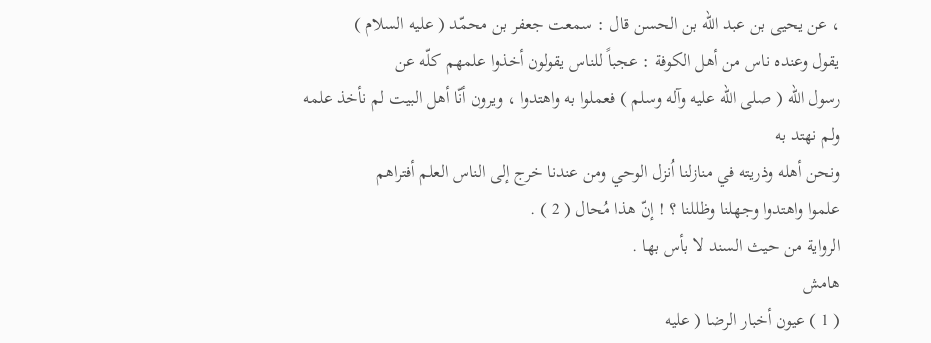، عن يحيى بن عبد الله بن الحسن قال : سمعت جعفر بن محمّد ( عليه السلام )
يقول وعنده ناس من أهل الكوفة : عجباً للناس يقولون أخذوا علمهم كلّه عن
رسول الله ( صلى الله عليه وآله وسلم ) فعملوا به واهتدوا ، ويرون أنّا أهل البيت لم نأخذ علمه ولم نهتد به
ونحن أهله وذريته في منازلنا اُنزل الوحي ومن عندنا خرج إلى الناس العلم أفتراهم
علموا واهتدوا وجهلنا وظللنا ؟ ! إنّ هذا مُحال ( 2 ) .
الرواية من حيث السند لا بأس بها .
هامش
( 1 ) عيون أخبار الرضا ( عليه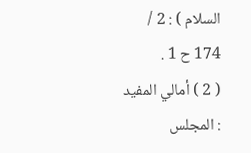السلام ) : 2 / 174 ح 1 .
( 2 ) أمالي المفيد : المجلس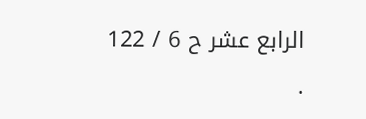الرابع عشر ح 6 / 122 .